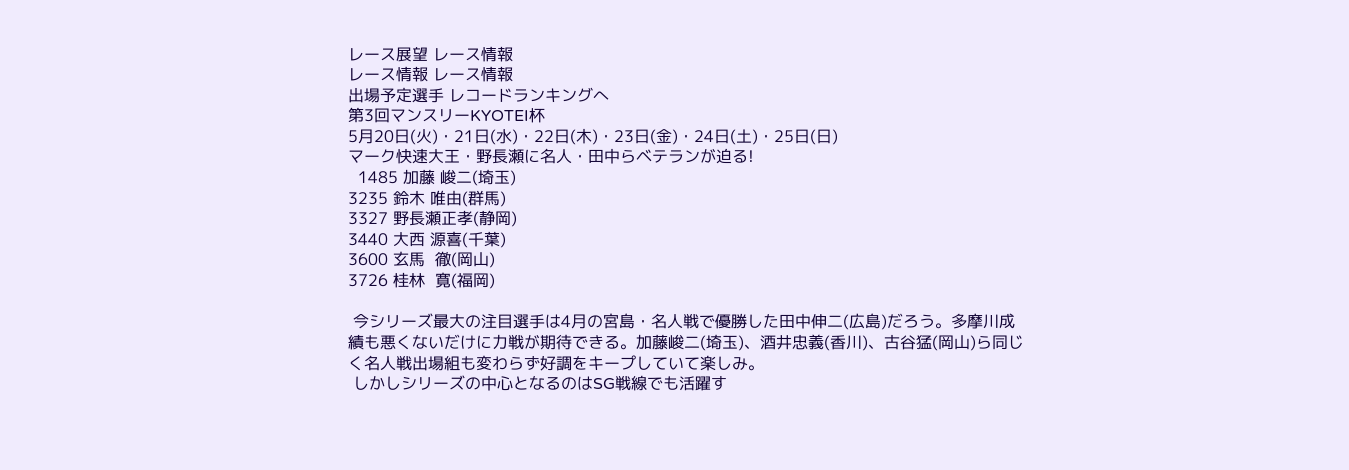レース展望 レース情報
レース情報 レース情報
出場予定選手 レコードランキングへ
第3回マンスリーKYOTEI杯
5月20日(火)・21日(水)・22日(木)・23日(金)・24日(土)・25日(日)
マーク快速大王・野長瀬に名人・田中らベテランが迫る!
  1485 加藤 峻二(埼玉)
3235 鈴木 唯由(群馬)
3327 野長瀬正孝(静岡)
3440 大西 源喜(千葉)
3600 玄馬  徹(岡山)
3726 桂林  寛(福岡)

 今シリーズ最大の注目選手は4月の宮島・名人戦で優勝した田中伸二(広島)だろう。多摩川成績も悪くないだけに力戦が期待できる。加藤峻二(埼玉)、酒井忠義(香川)、古谷猛(岡山)ら同じく名人戦出場組も変わらず好調をキープしていて楽しみ。
 しかしシリーズの中心となるのはSG戦線でも活躍す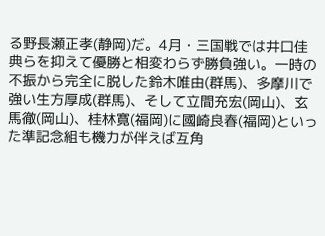る野長瀬正孝(静岡)だ。4月・三国戦では井口佳典らを抑えて優勝と相変わらず勝負強い。一時の不振から完全に脱した鈴木唯由(群馬)、多摩川で強い生方厚成(群馬)、そして立間充宏(岡山)、玄馬徹(岡山)、桂林寛(福岡)に國崎良春(福岡)といった準記念組も機力が伴えば互角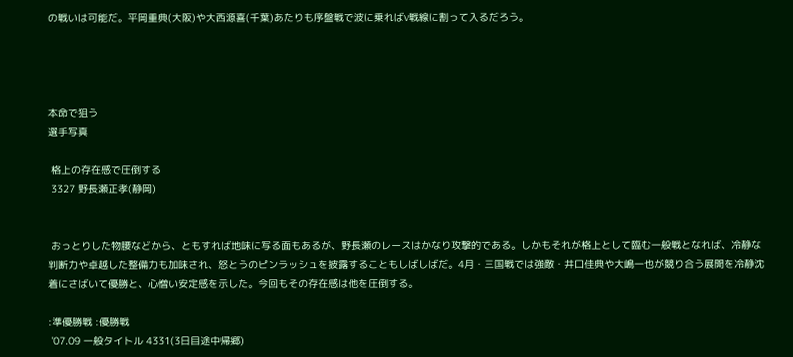の戦いは可能だ。平岡重典(大阪)や大西源喜(千葉)あたりも序盤戦で波に乗ればV戦線に割って入るだろう。




本命で狙う
選手写真

 格上の存在感で圧倒する
 3327 野長瀬正孝(静岡)


 おっとりした物腰などから、ともすれば地味に写る面もあるが、野長瀬のレースはかなり攻撃的である。しかもそれが格上として臨む一般戦となれば、冷静な判断力や卓越した整備力も加味され、怒とうのピンラッシュを披露することもしばしばだ。4月・三国戦では強敵・井口佳典や大嶋一也が競り合う展開を冷静沈着にさばいて優勝と、心憎い安定感を示した。今回もその存在感は他を圧倒する。

:準優勝戦 :優勝戦
 '07.09 一般タイトル 4331(3日目途中帰郷)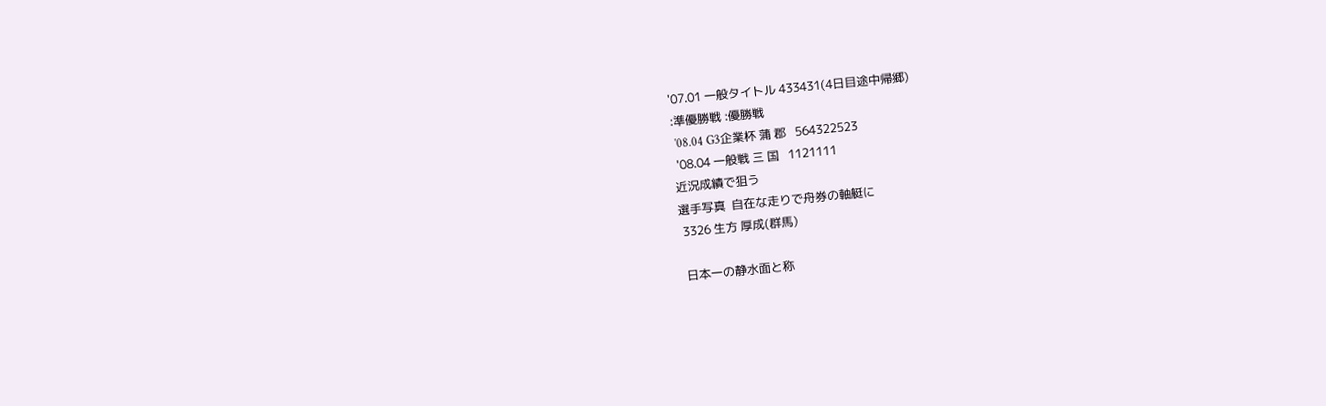'07.01 一般タイトル 433431(4日目途中帰郷)
:準優勝戦 :優勝戦
 '08.04 G3企業杯 蒲 郡   564322523
 '08.04 一般戦 三 国   1121111
近況成績で狙う
選手写真  自在な走りで舟券の軸艇に
 3326 生方 厚成(群馬)

 日本一の静水面と称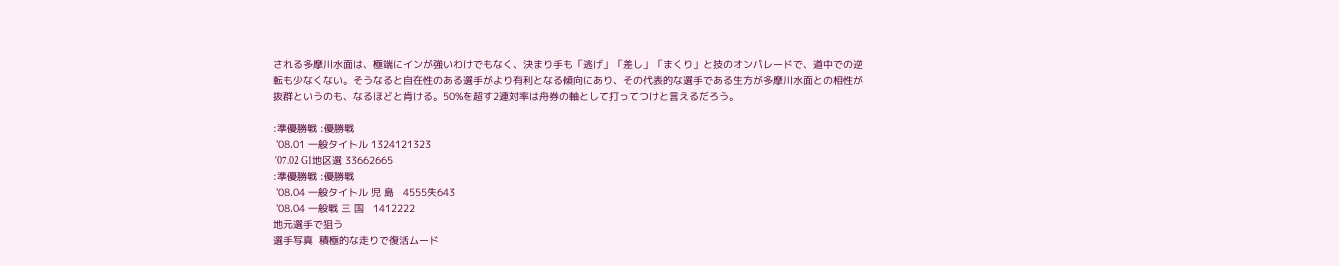される多摩川水面は、極端にインが強いわけでもなく、決まり手も「逃げ」「差し」「まくり」と技のオンパレードで、道中での逆転も少なくない。そうなると自在性のある選手がより有利となる傾向にあり、その代表的な選手である生方が多摩川水面との相性が抜群というのも、なるほどと肯ける。50%を超す2連対率は舟券の軸として打ってつけと言えるだろう。

:準優勝戦 :優勝戦
 '08.01 一般タイトル 1324121323
 '07.02 G1地区選 33662665
:準優勝戦 :優勝戦
 '08.04 一般タイトル 児 島   4555失643
 '08.04 一般戦 三 国   1412222
地元選手で狙う
選手写真  積極的な走りで復活ムード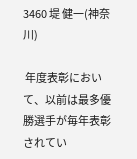3460 堤 健一(神奈川)

 年度表彰において、以前は最多優勝選手が毎年表彰されてい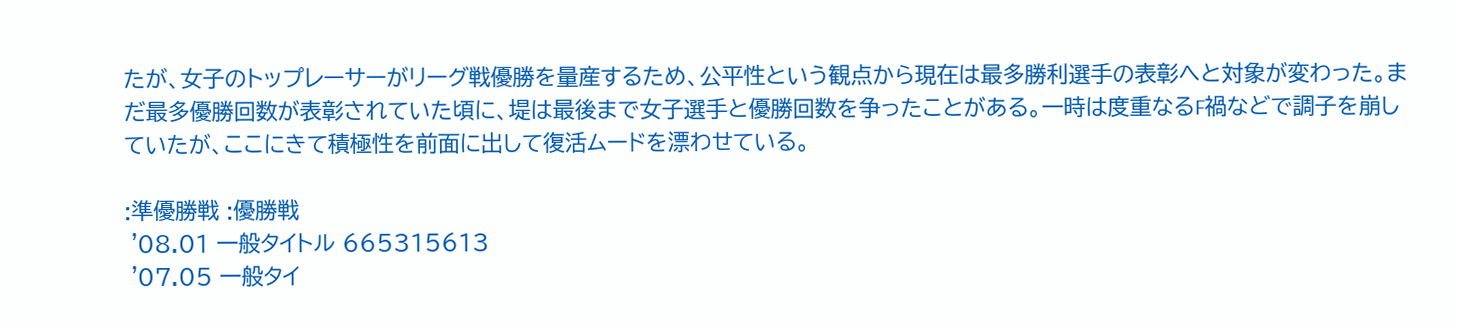たが、女子のトップレーサーがリーグ戦優勝を量産するため、公平性という観点から現在は最多勝利選手の表彰へと対象が変わった。まだ最多優勝回数が表彰されていた頃に、堤は最後まで女子選手と優勝回数を争ったことがある。一時は度重なるF禍などで調子を崩していたが、ここにきて積極性を前面に出して復活ムードを漂わせている。

:準優勝戦 :優勝戦
 '08.01 一般タイトル 665315613
 '07.05 一般タイ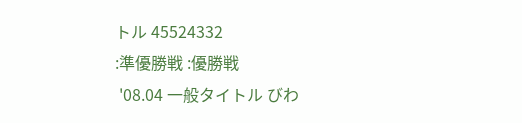トル 45524332
:準優勝戦 :優勝戦
 '08.04 一般タイトル びわ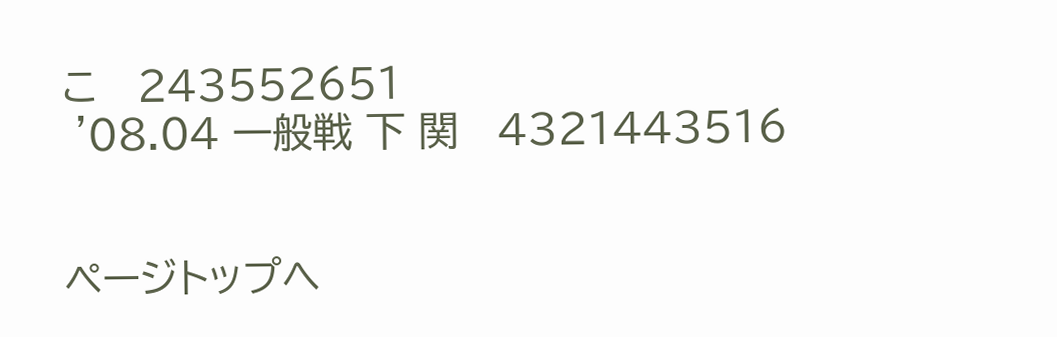こ   243552651
 '08.04 一般戦 下 関   4321443516


ページトップへ